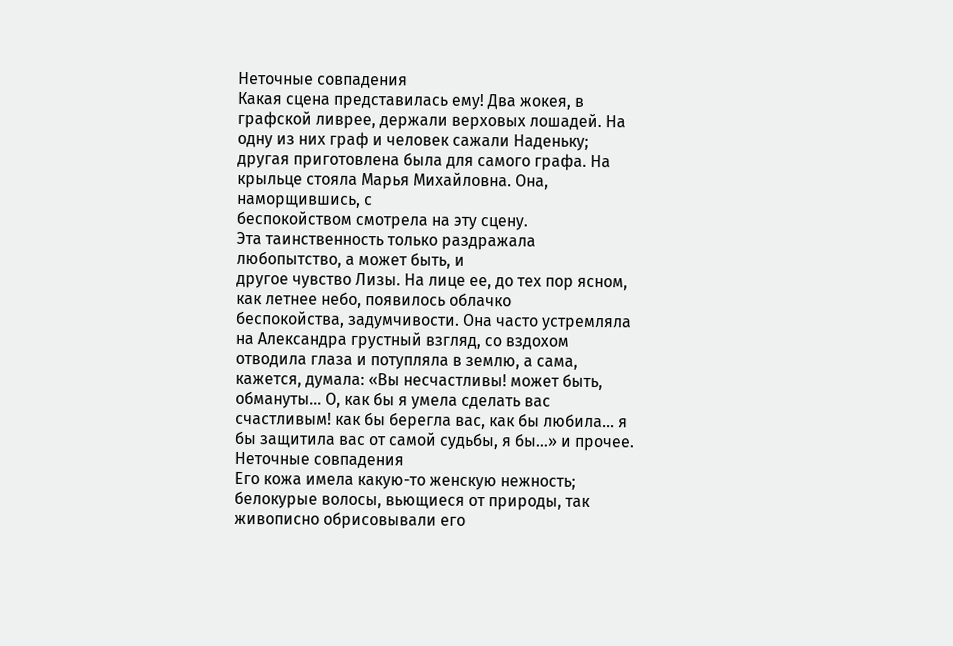Неточные совпадения
Какая сцена представилась ему! Два жокея, в графской ливрее, держали верховых лошадей. На одну из них граф и человек сажали Наденьку;
другая приготовлена была для самого графа. На крыльце стояла Марья Михайловна. Она, наморщившись, с
беспокойством смотрела на эту сцену.
Эта таинственность только раздражала любопытство, а может быть, и
другое чувство Лизы. На лице ее, до тех пор ясном, как летнее небо, появилось облачко
беспокойства, задумчивости. Она часто устремляла на Александра грустный взгляд, со вздохом отводила глаза и потупляла в землю, а сама, кажется, думала: «Вы несчастливы! может быть, обмануты… О, как бы я умела сделать вас счастливым! как бы берегла вас, как бы любила… я бы защитила вас от самой судьбы, я бы…» и прочее.
Неточные совпадения
Его кожа имела какую-то женскую нежность; белокурые волосы, вьющиеся от природы, так живописно обрисовывали его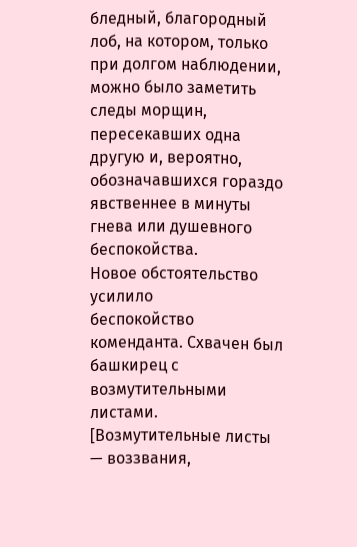бледный, благородный лоб, на котором, только при долгом наблюдении, можно было заметить следы морщин, пересекавших одна
другую и, вероятно, обозначавшихся гораздо явственнее в минуты гнева или душевного
беспокойства.
Новое обстоятельство усилило
беспокойство коменданта. Схвачен был башкирец с возмутительными листами. [Возмутительные листы — воззвания,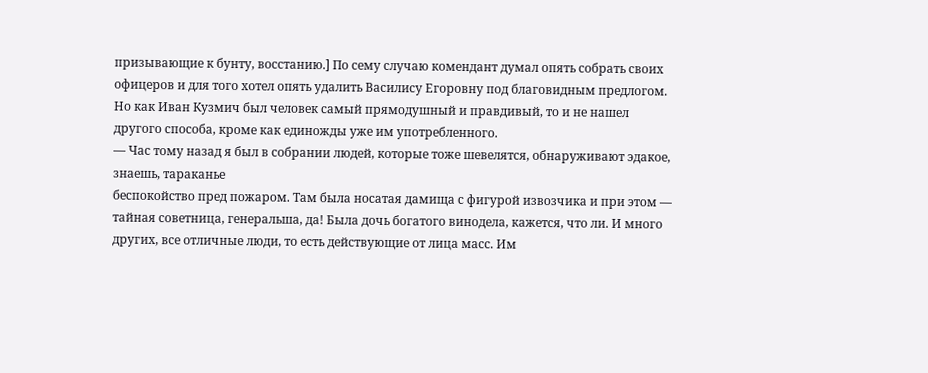призывающие к бунту, восстанию.] По сему случаю комендант думал опять собрать своих офицеров и для того хотел опять удалить Василису Егоровну под благовидным предлогом. Но как Иван Кузмич был человек самый прямодушный и правдивый, то и не нашел
другого способа, кроме как единожды уже им употребленного.
— Час тому назад я был в собрании людей, которые тоже шевелятся, обнаруживают эдакое, знаешь, тараканье
беспокойство пред пожаром. Там была носатая дамища с фигурой извозчика и при этом — тайная советница, генеральша, да! Была дочь богатого винодела, кажется, что ли. И много
других, все отличные люди, то есть действующие от лица масс. Им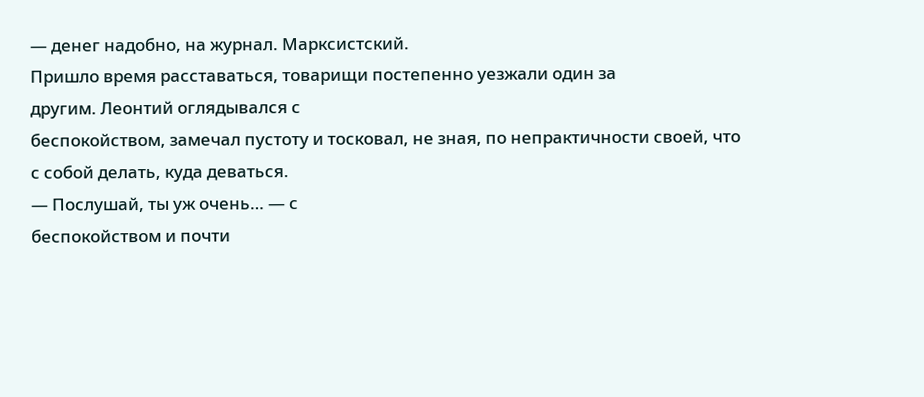— денег надобно, на журнал. Марксистский.
Пришло время расставаться, товарищи постепенно уезжали один за
другим. Леонтий оглядывался с
беспокойством, замечал пустоту и тосковал, не зная, по непрактичности своей, что с собой делать, куда деваться.
— Послушай, ты уж очень… — с
беспокойством и почти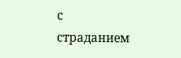с страданием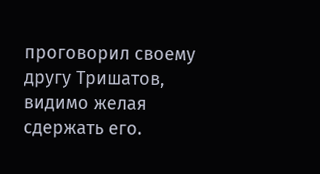проговорил своему
другу Тришатов, видимо желая сдержать его.